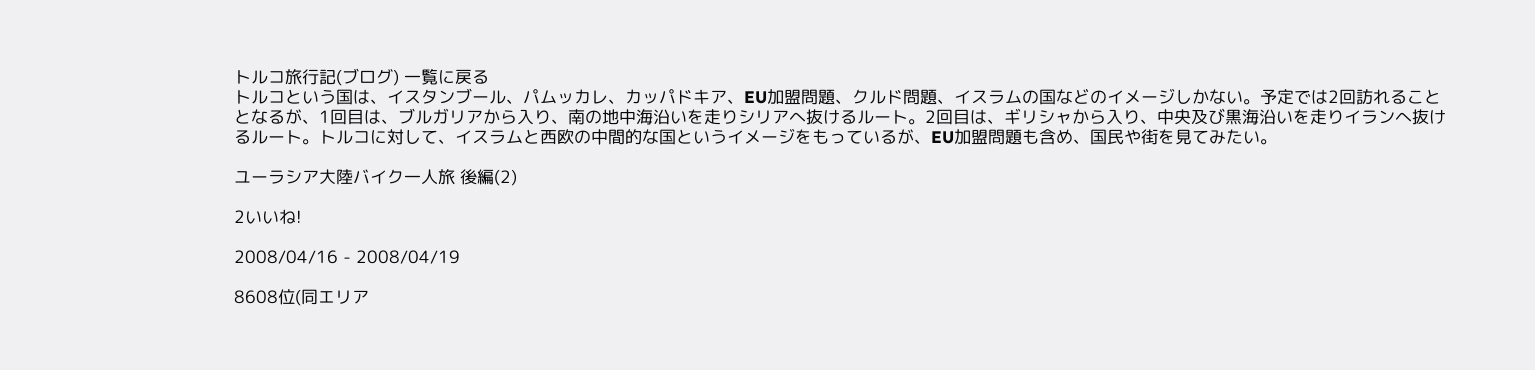トルコ旅行記(ブログ) 一覧に戻る
トルコという国は、イスタンブール、パムッカレ、カッパドキア、EU加盟問題、クルド問題、イスラムの国などのイメージしかない。予定では2回訪れることとなるが、1回目は、ブルガリアから入り、南の地中海沿いを走りシリアへ抜けるルート。2回目は、ギリシャから入り、中央及び黒海沿いを走りイランへ抜けるルート。トルコに対して、イスラムと西欧の中間的な国というイメージをもっているが、EU加盟問題も含め、国民や街を見てみたい。

ユーラシア大陸バイク一人旅 後編(2)

2いいね!

2008/04/16 - 2008/04/19

8608位(同エリア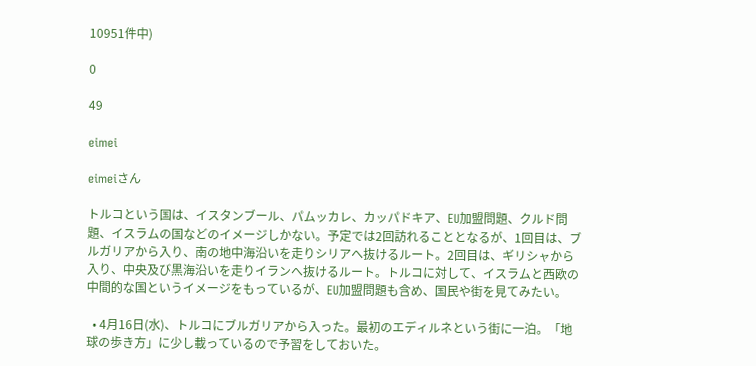10951件中)

0

49

eimei

eimeiさん

トルコという国は、イスタンブール、パムッカレ、カッパドキア、EU加盟問題、クルド問題、イスラムの国などのイメージしかない。予定では2回訪れることとなるが、1回目は、ブルガリアから入り、南の地中海沿いを走りシリアへ抜けるルート。2回目は、ギリシャから入り、中央及び黒海沿いを走りイランへ抜けるルート。トルコに対して、イスラムと西欧の中間的な国というイメージをもっているが、EU加盟問題も含め、国民や街を見てみたい。

  • 4月16日(水)、トルコにブルガリアから入った。最初のエディルネという街に一泊。「地球の歩き方」に少し載っているので予習をしておいた。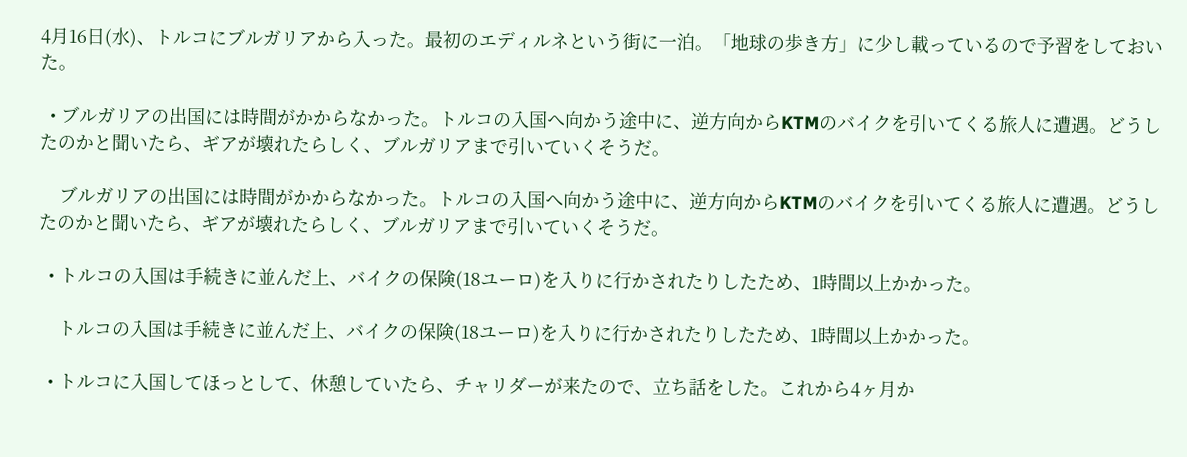4月16日(水)、トルコにブルガリアから入った。最初のエディルネという街に一泊。「地球の歩き方」に少し載っているので予習をしておいた。

  • ブルガリアの出国には時間がかからなかった。トルコの入国へ向かう途中に、逆方向からKTMのバイクを引いてくる旅人に遭遇。どうしたのかと聞いたら、ギアが壊れたらしく、ブルガリアまで引いていくそうだ。

    ブルガリアの出国には時間がかからなかった。トルコの入国へ向かう途中に、逆方向からKTMのバイクを引いてくる旅人に遭遇。どうしたのかと聞いたら、ギアが壊れたらしく、ブルガリアまで引いていくそうだ。

  • トルコの入国は手続きに並んだ上、バイクの保険(18ユーロ)を入りに行かされたりしたため、1時間以上かかった。

    トルコの入国は手続きに並んだ上、バイクの保険(18ユーロ)を入りに行かされたりしたため、1時間以上かかった。

  • トルコに入国してほっとして、休憩していたら、チャリダーが来たので、立ち話をした。これから4ヶ月か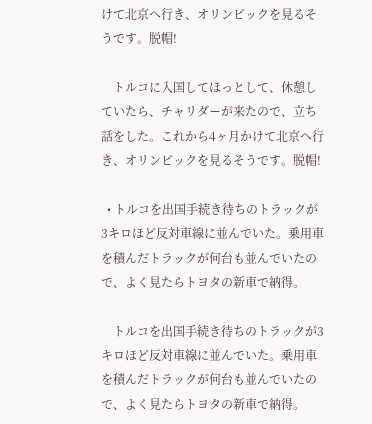けて北京へ行き、オリンピックを見るそうです。脱帽!

    トルコに入国してほっとして、休憩していたら、チャリダーが来たので、立ち話をした。これから4ヶ月かけて北京へ行き、オリンピックを見るそうです。脱帽!

  • トルコを出国手続き待ちのトラックが3キロほど反対車線に並んでいた。乗用車を積んだトラックが何台も並んでいたので、よく見たらトヨタの新車で納得。

    トルコを出国手続き待ちのトラックが3キロほど反対車線に並んでいた。乗用車を積んだトラックが何台も並んでいたので、よく見たらトヨタの新車で納得。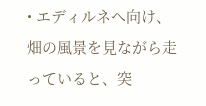• エディルネへ向け、畑の風景を見ながら走っていると、突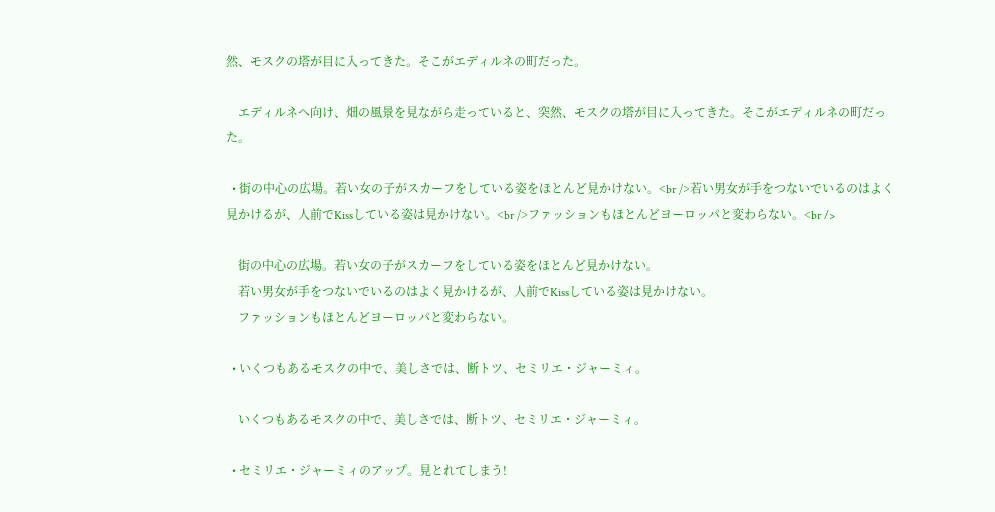然、モスクの塔が目に入ってきた。そこがエディルネの町だった。

    エディルネへ向け、畑の風景を見ながら走っていると、突然、モスクの塔が目に入ってきた。そこがエディルネの町だった。

  • 街の中心の広場。若い女の子がスカーフをしている姿をほとんど見かけない。<br />若い男女が手をつないでいるのはよく見かけるが、人前でKissしている姿は見かけない。<br />ファッションもほとんどヨーロッパと変わらない。<br />

    街の中心の広場。若い女の子がスカーフをしている姿をほとんど見かけない。
    若い男女が手をつないでいるのはよく見かけるが、人前でKissしている姿は見かけない。
    ファッションもほとんどヨーロッパと変わらない。

  • いくつもあるモスクの中で、美しさでは、断トツ、セミリエ・ジャーミィ。

    いくつもあるモスクの中で、美しさでは、断トツ、セミリエ・ジャーミィ。

  • セミリエ・ジャーミィのアップ。見とれてしまう!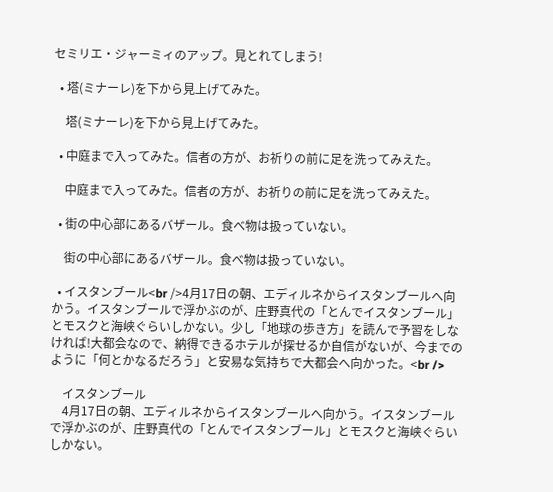セミリエ・ジャーミィのアップ。見とれてしまう!

  • 塔(ミナーレ)を下から見上げてみた。

    塔(ミナーレ)を下から見上げてみた。

  • 中庭まで入ってみた。信者の方が、お祈りの前に足を洗ってみえた。

    中庭まで入ってみた。信者の方が、お祈りの前に足を洗ってみえた。

  • 街の中心部にあるバザール。食べ物は扱っていない。

    街の中心部にあるバザール。食べ物は扱っていない。

  • イスタンブール<br />4月17日の朝、エディルネからイスタンブールへ向かう。イスタンブールで浮かぶのが、庄野真代の「とんでイスタンブール」とモスクと海峡ぐらいしかない。少し「地球の歩き方」を読んで予習をしなければ!大都会なので、納得できるホテルが探せるか自信がないが、今までのように「何とかなるだろう」と安易な気持ちで大都会へ向かった。<br />

    イスタンブール
    4月17日の朝、エディルネからイスタンブールへ向かう。イスタンブールで浮かぶのが、庄野真代の「とんでイスタンブール」とモスクと海峡ぐらいしかない。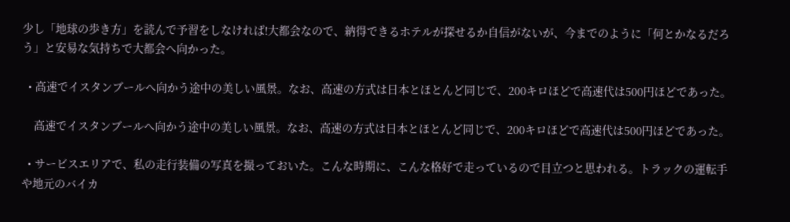少し「地球の歩き方」を読んで予習をしなければ!大都会なので、納得できるホテルが探せるか自信がないが、今までのように「何とかなるだろう」と安易な気持ちで大都会へ向かった。

  • 高速でイスタンブールへ向かう途中の美しい風景。なお、高速の方式は日本とほとんど同じで、200キロほどで高速代は500円ほどであった。

    高速でイスタンブールへ向かう途中の美しい風景。なお、高速の方式は日本とほとんど同じで、200キロほどで高速代は500円ほどであった。

  • サービスエリアで、私の走行装備の写真を撮っておいた。こんな時期に、こんな格好で走っているので目立つと思われる。トラックの運転手や地元のバイカ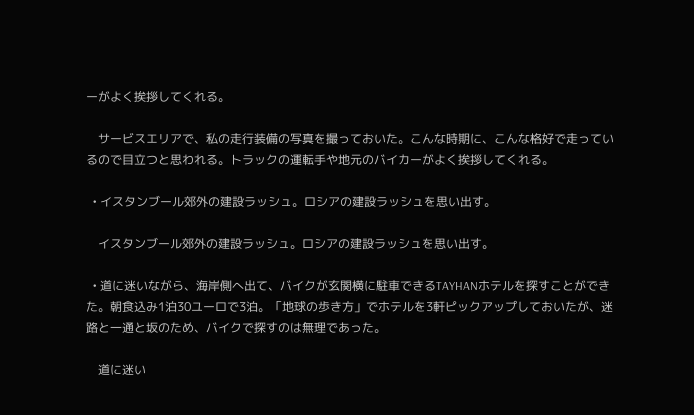ーがよく挨拶してくれる。

    サービスエリアで、私の走行装備の写真を撮っておいた。こんな時期に、こんな格好で走っているので目立つと思われる。トラックの運転手や地元のバイカーがよく挨拶してくれる。

  • イスタンブール郊外の建設ラッシュ。ロシアの建設ラッシュを思い出す。

    イスタンブール郊外の建設ラッシュ。ロシアの建設ラッシュを思い出す。

  • 道に迷いながら、海岸側へ出て、バイクが玄関横に駐車できるTAYHANホテルを探すことができた。朝食込み1泊30ユーロで3泊。「地球の歩き方」でホテルを3軒ピックアップしておいたが、迷路と一通と坂のため、バイクで探すのは無理であった。

    道に迷い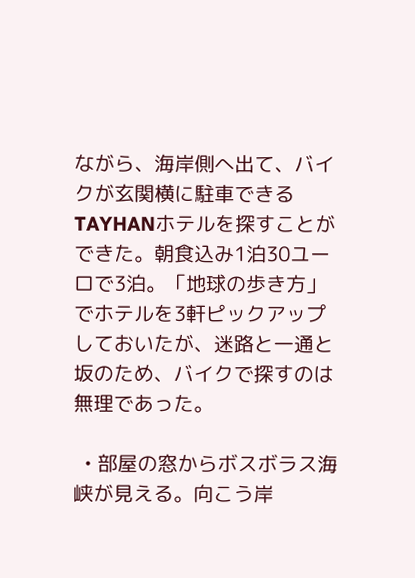ながら、海岸側へ出て、バイクが玄関横に駐車できるTAYHANホテルを探すことができた。朝食込み1泊30ユーロで3泊。「地球の歩き方」でホテルを3軒ピックアップしておいたが、迷路と一通と坂のため、バイクで探すのは無理であった。

  • 部屋の窓からボスボラス海峡が見える。向こう岸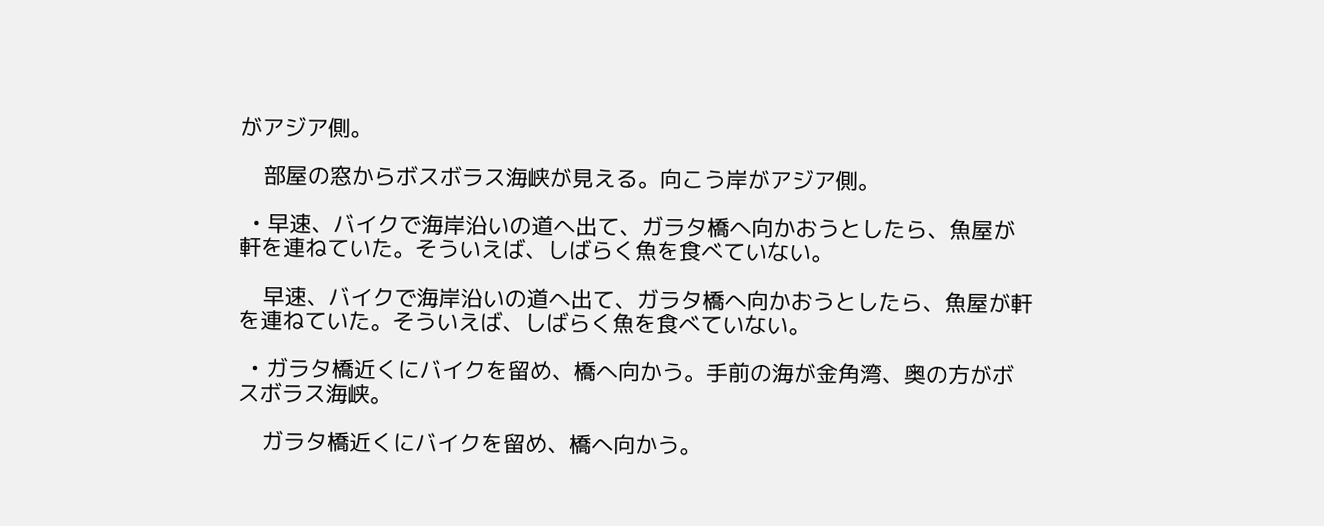がアジア側。

    部屋の窓からボスボラス海峡が見える。向こう岸がアジア側。

  • 早速、バイクで海岸沿いの道へ出て、ガラタ橋へ向かおうとしたら、魚屋が軒を連ねていた。そういえば、しばらく魚を食べていない。

    早速、バイクで海岸沿いの道へ出て、ガラタ橋へ向かおうとしたら、魚屋が軒を連ねていた。そういえば、しばらく魚を食べていない。

  • ガラタ橋近くにバイクを留め、橋へ向かう。手前の海が金角湾、奥の方がボスボラス海峡。

    ガラタ橋近くにバイクを留め、橋へ向かう。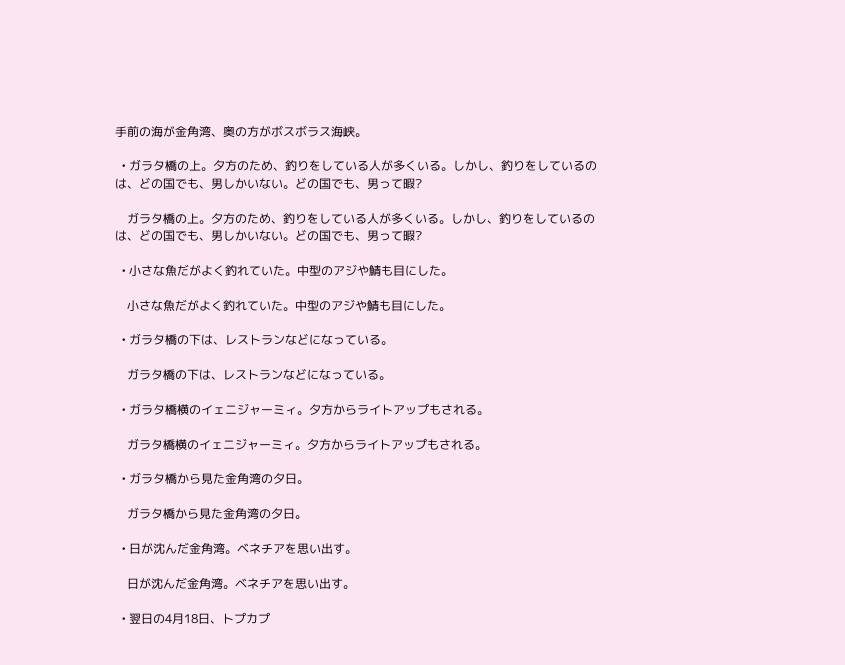手前の海が金角湾、奥の方がボスボラス海峡。

  • ガラタ橋の上。夕方のため、釣りをしている人が多くいる。しかし、釣りをしているのは、どの国でも、男しかいない。どの国でも、男って暇?

    ガラタ橋の上。夕方のため、釣りをしている人が多くいる。しかし、釣りをしているのは、どの国でも、男しかいない。どの国でも、男って暇?

  • 小さな魚だがよく釣れていた。中型のアジや鯖も目にした。

    小さな魚だがよく釣れていた。中型のアジや鯖も目にした。

  • ガラタ橋の下は、レストランなどになっている。

    ガラタ橋の下は、レストランなどになっている。

  • ガラタ橋横のイェニジャーミィ。夕方からライトアップもされる。

    ガラタ橋横のイェニジャーミィ。夕方からライトアップもされる。

  • ガラタ橋から見た金角湾の夕日。

    ガラタ橋から見た金角湾の夕日。

  • 日が沈んだ金角湾。ベネチアを思い出す。

    日が沈んだ金角湾。ベネチアを思い出す。

  • 翌日の4月18日、トプカプ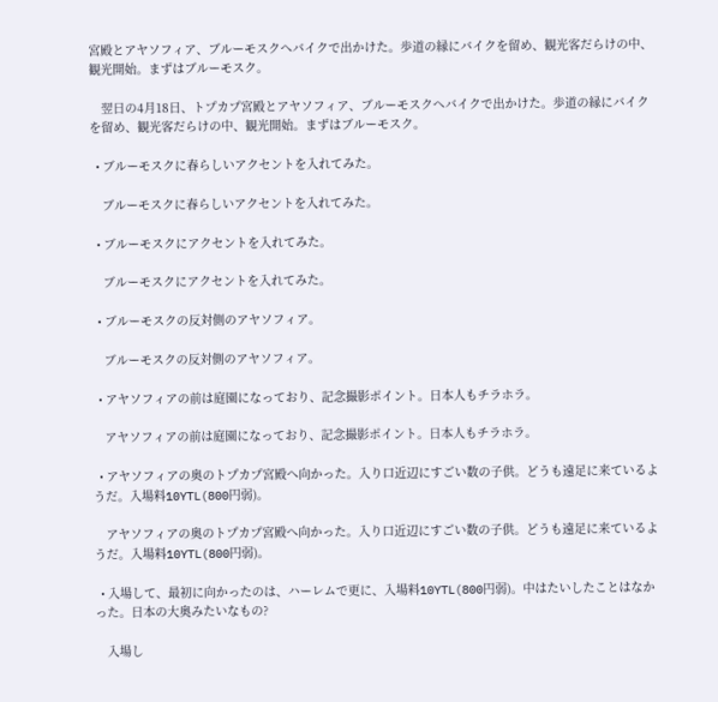宮殿とアヤソフィア、ブルーモスクへバイクで出かけた。歩道の縁にバイクを留め、観光客だらけの中、観光開始。まずはブルーモスク。

    翌日の4月18日、トプカプ宮殿とアヤソフィア、ブルーモスクへバイクで出かけた。歩道の縁にバイクを留め、観光客だらけの中、観光開始。まずはブルーモスク。

  • ブルーモスクに春らしいアクセントを入れてみた。

    ブルーモスクに春らしいアクセントを入れてみた。

  • ブルーモスクにアクセントを入れてみた。

    ブルーモスクにアクセントを入れてみた。

  • ブルーモスクの反対側のアヤソフィア。

    ブルーモスクの反対側のアヤソフィア。

  • アヤソフィアの前は庭園になっており、記念撮影ポイント。日本人もチラホラ。

    アヤソフィアの前は庭園になっており、記念撮影ポイント。日本人もチラホラ。

  • アヤソフィアの奥のトプカプ宮殿へ向かった。入り口近辺にすごい数の子供。どうも遠足に来ているようだ。入場料10YTL(800円弱)。

    アヤソフィアの奥のトプカプ宮殿へ向かった。入り口近辺にすごい数の子供。どうも遠足に来ているようだ。入場料10YTL(800円弱)。

  • 入場して、最初に向かったのは、ハーレムで更に、入場料10YTL(800円弱)。中はたいしたことはなかった。日本の大奥みたいなもの?

    入場し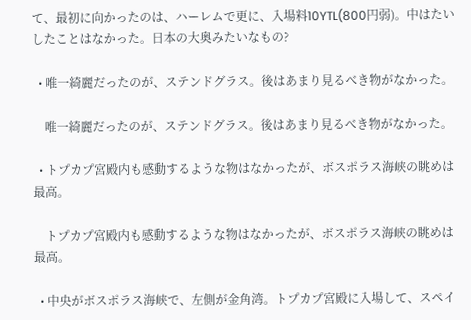て、最初に向かったのは、ハーレムで更に、入場料10YTL(800円弱)。中はたいしたことはなかった。日本の大奥みたいなもの?

  • 唯一綺麗だったのが、ステンドグラス。後はあまり見るべき物がなかった。

    唯一綺麗だったのが、ステンドグラス。後はあまり見るべき物がなかった。

  • トプカプ宮殿内も感動するような物はなかったが、ボスポラス海峡の眺めは最高。

    トプカプ宮殿内も感動するような物はなかったが、ボスポラス海峡の眺めは最高。

  • 中央がボスポラス海峡で、左側が金角湾。トプカプ宮殿に入場して、スペイ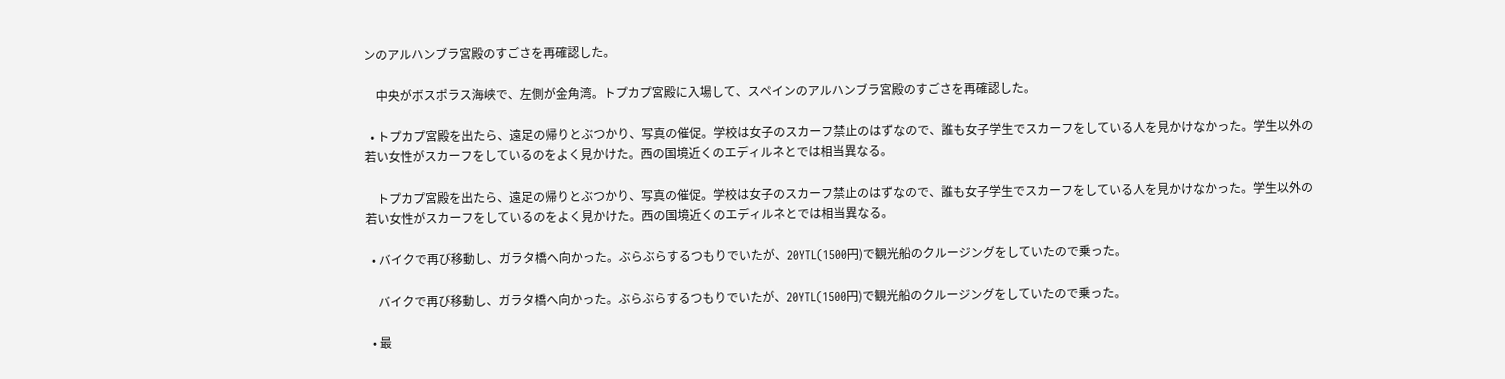ンのアルハンブラ宮殿のすごさを再確認した。

    中央がボスポラス海峡で、左側が金角湾。トプカプ宮殿に入場して、スペインのアルハンブラ宮殿のすごさを再確認した。

  • トプカプ宮殿を出たら、遠足の帰りとぶつかり、写真の催促。学校は女子のスカーフ禁止のはずなので、誰も女子学生でスカーフをしている人を見かけなかった。学生以外の若い女性がスカーフをしているのをよく見かけた。西の国境近くのエディルネとでは相当異なる。

    トプカプ宮殿を出たら、遠足の帰りとぶつかり、写真の催促。学校は女子のスカーフ禁止のはずなので、誰も女子学生でスカーフをしている人を見かけなかった。学生以外の若い女性がスカーフをしているのをよく見かけた。西の国境近くのエディルネとでは相当異なる。

  • バイクで再び移動し、ガラタ橋へ向かった。ぶらぶらするつもりでいたが、20YTL(1500円)で観光船のクルージングをしていたので乗った。

    バイクで再び移動し、ガラタ橋へ向かった。ぶらぶらするつもりでいたが、20YTL(1500円)で観光船のクルージングをしていたので乗った。

  • 最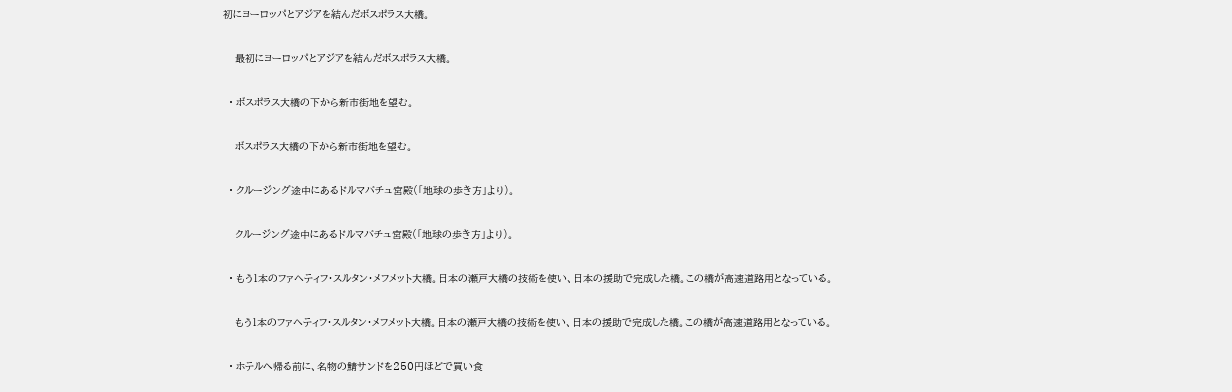初にヨーロッパとアジアを結んだボスポラス大橋。

    最初にヨーロッパとアジアを結んだボスポラス大橋。

  • ボスポラス大橋の下から新市街地を望む。

    ボスポラス大橋の下から新市街地を望む。

  • クルージング途中にあるドルマバチュ宮殿(「地球の歩き方」より)。

    クルージング途中にあるドルマバチュ宮殿(「地球の歩き方」より)。

  • もう1本のファヘティフ・スルタン・メフメット大橋。日本の瀬戸大橋の技術を使い、日本の援助で完成した橋。この橋が高速道路用となっている。

    もう1本のファヘティフ・スルタン・メフメット大橋。日本の瀬戸大橋の技術を使い、日本の援助で完成した橋。この橋が高速道路用となっている。

  • ホテルへ帰る前に、名物の鯖サンドを250円ほどで買い食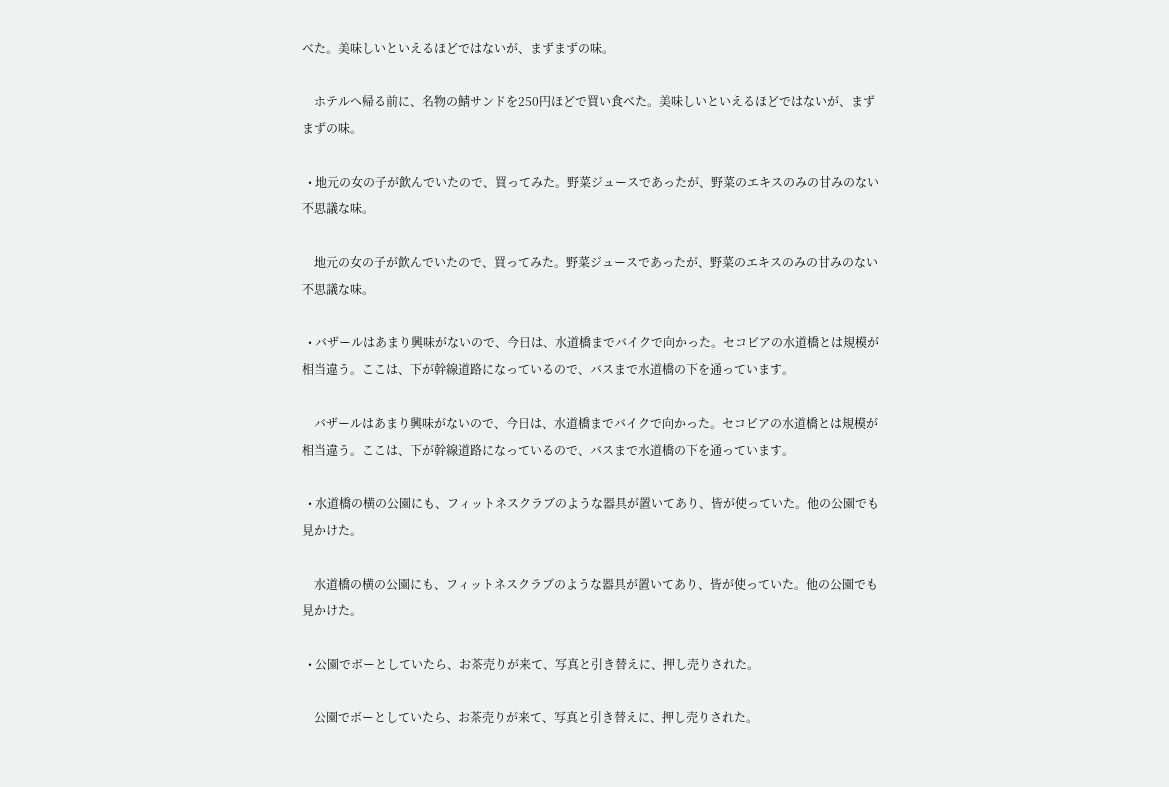べた。美味しいといえるほどではないが、まずまずの味。

    ホテルへ帰る前に、名物の鯖サンドを250円ほどで買い食べた。美味しいといえるほどではないが、まずまずの味。

  • 地元の女の子が飲んでいたので、買ってみた。野菜ジュースであったが、野菜のエキスのみの甘みのない不思議な味。

    地元の女の子が飲んでいたので、買ってみた。野菜ジュースであったが、野菜のエキスのみの甘みのない不思議な味。

  • バザールはあまり興味がないので、今日は、水道橋までバイクで向かった。セコビアの水道橋とは規模が相当違う。ここは、下が幹線道路になっているので、バスまで水道橋の下を通っています。

    バザールはあまり興味がないので、今日は、水道橋までバイクで向かった。セコビアの水道橋とは規模が相当違う。ここは、下が幹線道路になっているので、バスまで水道橋の下を通っています。

  • 水道橋の横の公園にも、フィットネスクラブのような器具が置いてあり、皆が使っていた。他の公園でも見かけた。

    水道橋の横の公園にも、フィットネスクラブのような器具が置いてあり、皆が使っていた。他の公園でも見かけた。

  • 公園でボーとしていたら、お茶売りが来て、写真と引き替えに、押し売りされた。

    公園でボーとしていたら、お茶売りが来て、写真と引き替えに、押し売りされた。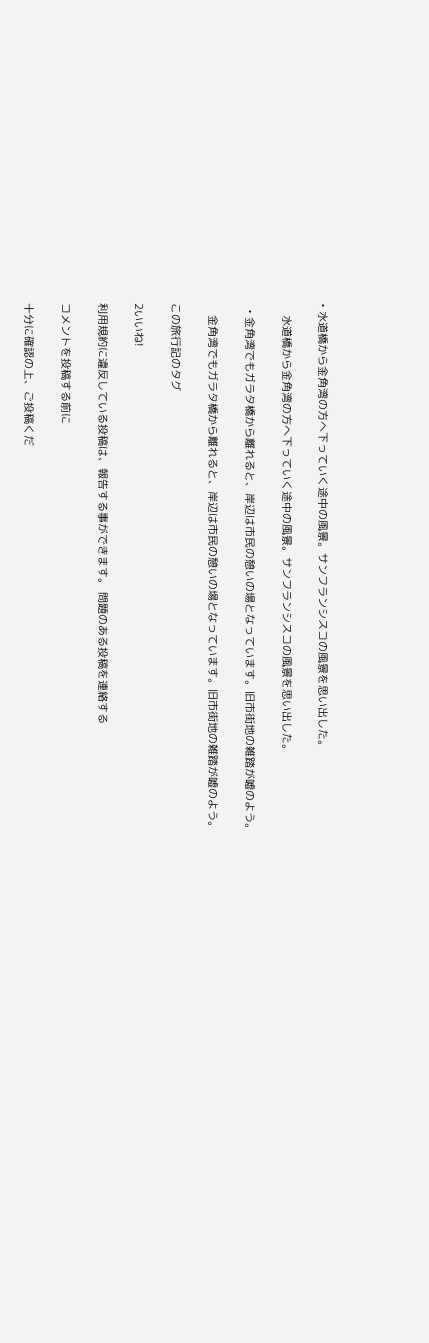• 水道橋から金角湾の方へ下っていく途中の風景。サンフランシスコの風景を思い出した。

    水道橋から金角湾の方へ下っていく途中の風景。サンフランシスコの風景を思い出した。

  • 金角湾でもガラタ橋から離れると、岸辺は市民の憩いの場となっています。旧市街地の雑踏が嘘のよう。

    金角湾でもガラタ橋から離れると、岸辺は市民の憩いの場となっています。旧市街地の雑踏が嘘のよう。

この旅行記のタグ

2いいね!

利用規約に違反している投稿は、報告する事ができます。 問題のある投稿を連絡する

コメントを投稿する前に

十分に確認の上、ご投稿くだ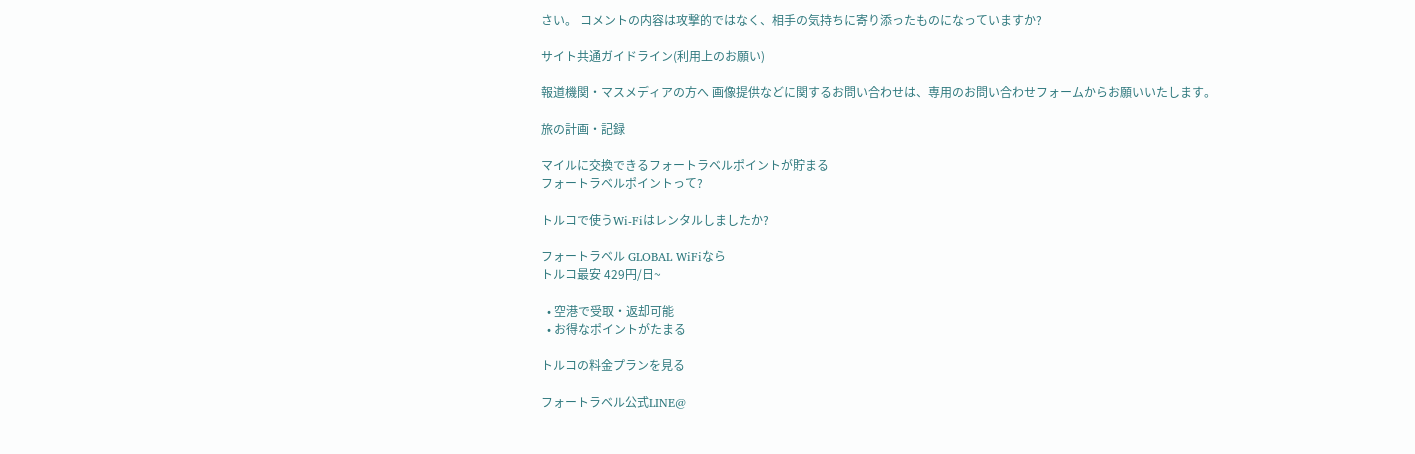さい。 コメントの内容は攻撃的ではなく、相手の気持ちに寄り添ったものになっていますか?

サイト共通ガイドライン(利用上のお願い)

報道機関・マスメディアの方へ 画像提供などに関するお問い合わせは、専用のお問い合わせフォームからお願いいたします。

旅の計画・記録

マイルに交換できるフォートラベルポイントが貯まる
フォートラベルポイントって?

トルコで使うWi-Fiはレンタルしましたか?

フォートラベル GLOBAL WiFiなら
トルコ最安 429円/日~

  • 空港で受取・返却可能
  • お得なポイントがたまる

トルコの料金プランを見る

フォートラベル公式LINE@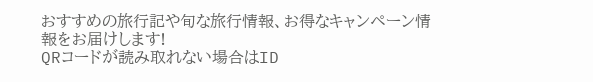おすすめの旅行記や旬な旅行情報、お得なキャンペーン情報をお届けします!
QRコードが読み取れない場合はID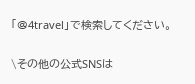「@4travel」で検索してください。

\その他の公式SNSは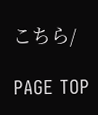こちら/

PAGE TOP